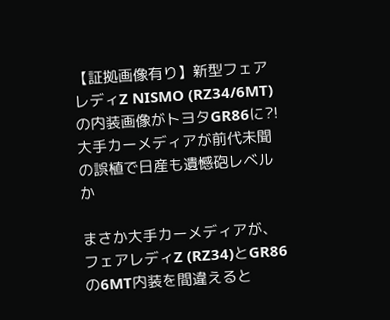【証拠画像有り】新型フェアレディZ NISMO (RZ34/6MT)の内装画像がトヨタGR86に?!大手カーメディアが前代未聞の誤植で日産も遺憾砲レベルか

まさか大手カーメディアが、フェアレディZ (RZ34)とGR86の6MT内装を間違えると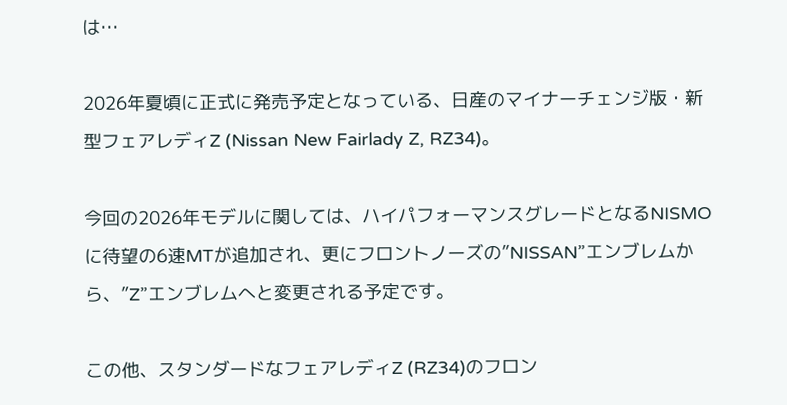は…

2026年夏頃に正式に発売予定となっている、日産のマイナーチェンジ版・新型フェアレディZ (Nissan New Fairlady Z, RZ34)。

今回の2026年モデルに関しては、ハイパフォーマンスグレードとなるNISMOに待望の6速MTが追加され、更にフロントノーズの”NISSAN”エンブレムから、”Z”エンブレムへと変更される予定です。

この他、スタンダードなフェアレディZ (RZ34)のフロン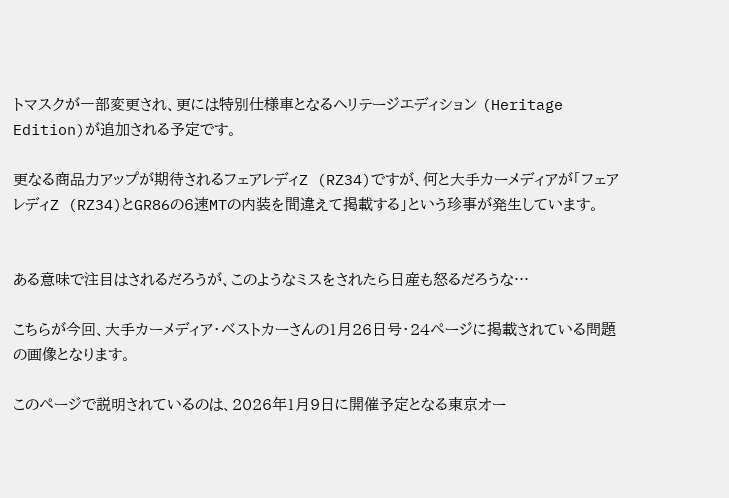トマスクが一部変更され、更には特別仕様車となるヘリテージエディション (Heritage Edition)が追加される予定です。

更なる商品力アップが期待されるフェアレディZ (RZ34)ですが、何と大手カーメディアが「フェアレディZ (RZ34)とGR86の6速MTの内装を間違えて掲載する」という珍事が発生しています。


ある意味で注目はされるだろうが、このようなミスをされたら日産も怒るだろうな…

こちらが今回、大手カーメディア・ベストカーさんの1月26日号・24ページに掲載されている問題の画像となります。

このページで説明されているのは、2026年1月9日に開催予定となる東京オー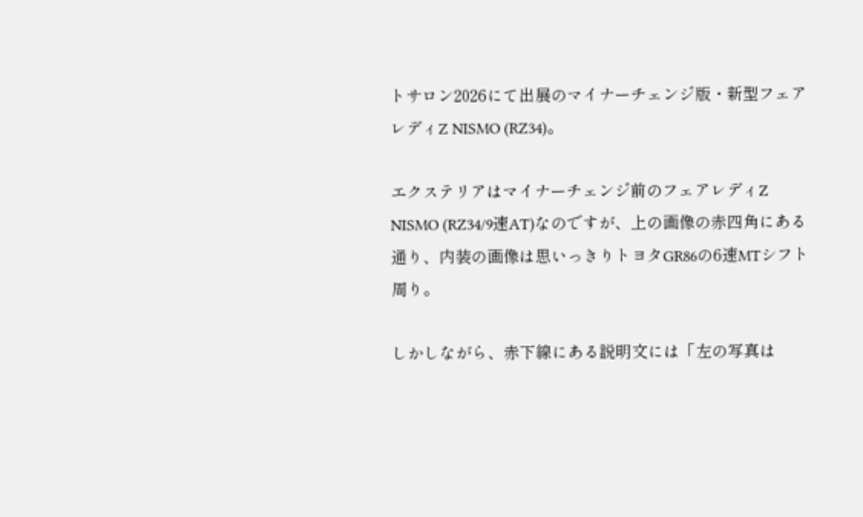トサロン2026にて出展のマイナーチェンジ版・新型フェアレディZ NISMO (RZ34)。

エクステリアはマイナーチェンジ前のフェアレディZ NISMO (RZ34/9速AT)なのですが、上の画像の赤四角にある通り、内装の画像は思いっきりトヨタGR86の6速MTシフト周り。

しかしながら、赤下線にある説明文には「左の写真は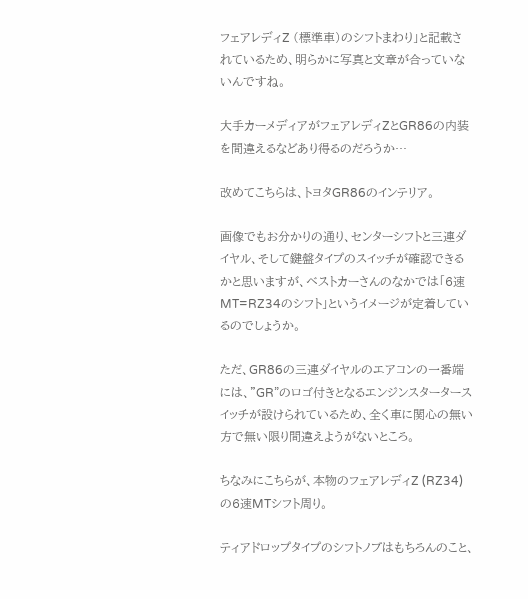フェアレディZ (標準車)のシフトまわり」と記載されているため、明らかに写真と文章が合っていないんですね。

大手カーメディアがフェアレディZとGR86の内装を間違えるなどあり得るのだろうか…

改めてこちらは、トヨタGR86のインテリア。

画像でもお分かりの通り、センターシフトと三連ダイヤル、そして鍵盤タイプのスイッチが確認できるかと思いますが、ベストカーさんのなかでは「6速MT=RZ34のシフト」というイメージが定着しているのでしょうか。

ただ、GR86の三連ダイヤルのエアコンの一番端には、”GR”のロゴ付きとなるエンジンスタータースイッチが設けられているため、全く車に関心の無い方で無い限り間違えようがないところ。

ちなみにこちらが、本物のフェアレディZ (RZ34)の6速MTシフト周り。

ティアドロップタイプのシフトノブはもちろんのこと、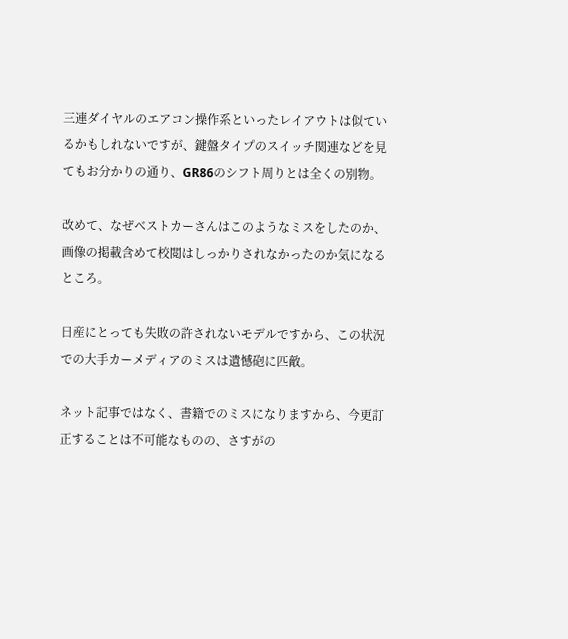三連ダイヤルのエアコン操作系といったレイアウトは似ているかもしれないですが、鍵盤タイプのスイッチ関連などを見てもお分かりの通り、GR86のシフト周りとは全くの別物。

改めて、なぜベストカーさんはこのようなミスをしたのか、画像の掲載含めて校閲はしっかりされなかったのか気になるところ。

日産にとっても失敗の許されないモデルですから、この状況での大手カーメディアのミスは遺憾砲に匹敵。

ネット記事ではなく、書籍でのミスになりますから、今更訂正することは不可能なものの、さすがの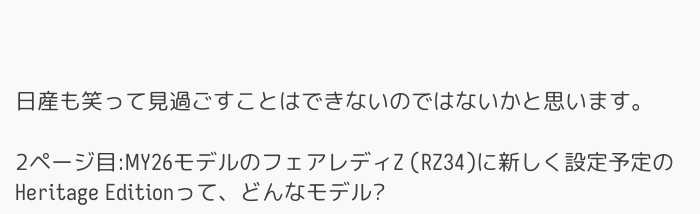日産も笑って見過ごすことはできないのではないかと思います。

2ページ目:MY26モデルのフェアレディZ (RZ34)に新しく設定予定のHeritage Editionって、どんなモデル?